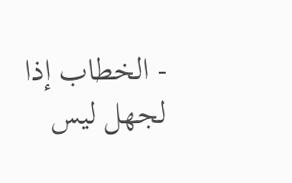- الخطاب إذا لجهل ليس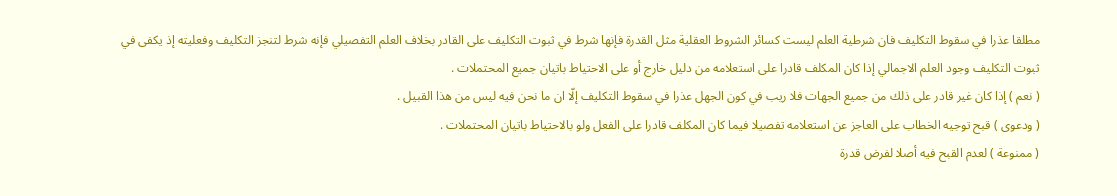مطلقا عذرا في سقوط التكليف فان شرطية العلم ليست كسائر الشروط العقلية مثل القدرة فإنها شرط في ثبوت التكليف على القادر بخلاف العلم التفصيلي فإنه شرط لتنجز التكليف وفعليته إذ يكفى في ثبوت التكليف وجود العلم الاجمالي إذا كان المكلف قادرا على استعلامه من دليل خارج أو على الاحتياط باتيان جميع المحتملات .
( نعم ) إذا كان غير قادر على ذلك من جميع الجهات فلا ريب في كون الجهل عذرا في سقوط التكليف إلّا ان ما نحن فيه ليس من هذا القبيل .
( ودعوى ) قبح توجيه الخطاب على العاجز عن استعلامه تفصيلا فيما كان المكلف قادرا على الفعل ولو بالاحتياط باتيان المحتملات .
( ممنوعة ) لعدم القبح فيه أصلا لفرض قدرة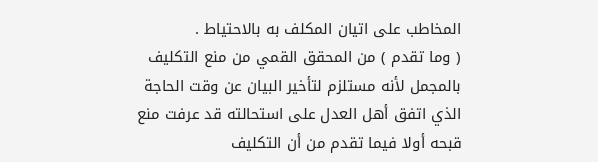المخاطب على اتيان المكلف به بالاحتياط .
( وما تقدم ) من المحقق القمي من منع التكليف بالمجمل لأنه مستلزم لتأخير البيان عن وقت الحاجة الذي اتفق أهل العدل على استحالته قد عرفت منع قبحه أولا فيما تقدم من أن التكليف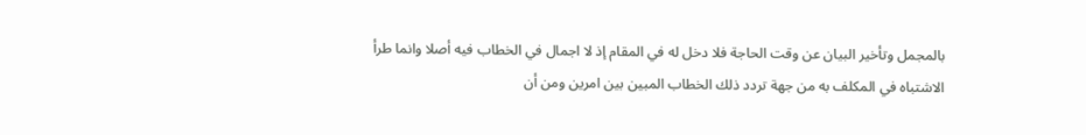بالمجمل وتأخير البيان عن وقت الحاجة فلا دخل له في المقام إذ لا اجمال في الخطاب فيه أصلا وانما طرأ الاشتباه في المكلف به من جهة تردد ذلك الخطاب المبين بين امرين ومن أن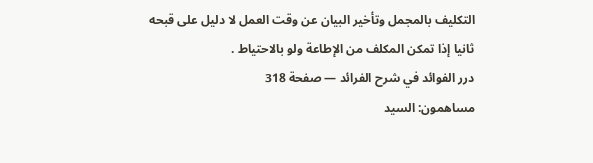التكليف بالمجمل وتأخير البيان عن وقت العمل لا دليل على قبحه ثانيا إذا تمكن المكلف من الإطاعة ولو بالاحتياط .
درر الفوائد في شرح الفرائد — صفحة 318
مساهمون: السيد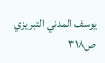يوسف المدني التبريزي
ص٣١٨